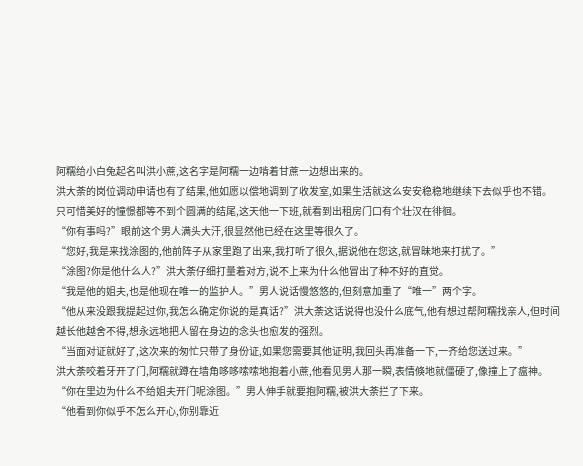阿糯给小白兔起名叫洪小蔗,这名字是阿糯一边啃着甘蔗一边想出来的。
洪大荼的岗位调动申请也有了结果,他如愿以偿地调到了收发室,如果生活就这么安安稳稳地继续下去似乎也不错。
只可惜美好的憧憬都等不到个圆满的结尾,这天他一下班,就看到出租房门口有个壮汉在徘徊。
“你有事吗?”眼前这个男人满头大汗,很显然他已经在这里等很久了。
“您好,我是来找涂图的,他前阵子从家里跑了出来,我打听了很久,据说他在您这,就冒昧地来打扰了。”
“涂图?你是他什么人?”洪大荼仔细打量着对方,说不上来为什么他冒出了种不好的直觉。
“我是他的姐夫,也是他现在唯一的监护人。”男人说话慢悠悠的,但刻意加重了“唯一”两个字。
“他从来没跟我提起过你,我怎么确定你说的是真话?”洪大荼这话说得也没什么底气,他有想过帮阿糯找亲人,但时间越长他越舍不得,想永远地把人留在身边的念头也愈发的强烈。
“当面对证就好了,这次来的匆忙只带了身份证,如果您需要其他证明,我回头再准备一下,一齐给您送过来。”
洪大荼咬着牙开了门,阿糯就蹲在墙角哆哆嗦嗦地抱着小蔗,他看见男人那一瞬,表情倏地就僵硬了,像撞上了瘟神。
“你在里边为什么不给姐夫开门呢涂图。”男人伸手就要抱阿糯,被洪大荼拦了下来。
“他看到你似乎不怎么开心,你别靠近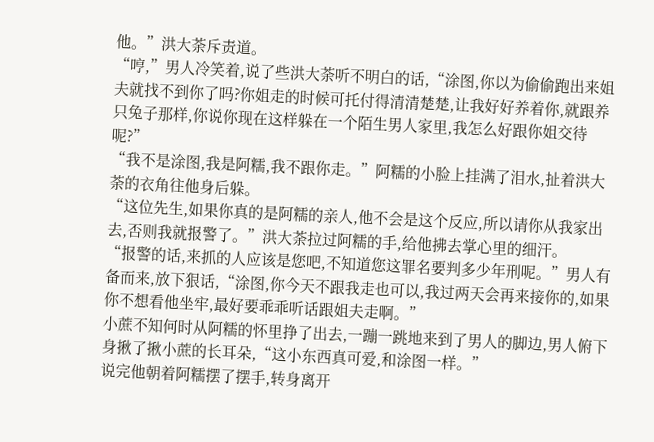他。”洪大荼斥责道。
“哼,”男人冷笑着,说了些洪大荼听不明白的话,“涂图,你以为偷偷跑出来姐夫就找不到你了吗?你姐走的时候可托付得清清楚楚,让我好好养着你,就跟养只兔子那样,你说你现在这样躲在一个陌生男人家里,我怎么好跟你姐交待呢?”
“我不是涂图,我是阿糯,我不跟你走。”阿糯的小脸上挂满了泪水,扯着洪大荼的衣角往他身后躲。
“这位先生,如果你真的是阿糯的亲人,他不会是这个反应,所以请你从我家出去,否则我就报警了。”洪大荼拉过阿糯的手,给他拂去掌心里的细汗。
“报警的话,来抓的人应该是您吧,不知道您这罪名要判多少年刑呢。”男人有备而来,放下狠话,“涂图,你今天不跟我走也可以,我过两天会再来接你的,如果你不想看他坐牢,最好要乖乖听话跟姐夫走啊。”
小蔗不知何时从阿糯的怀里挣了出去,一蹦一跳地来到了男人的脚边,男人俯下身揪了揪小蔗的长耳朵,“这小东西真可爱,和涂图一样。”
说完他朝着阿糯摆了摆手,转身离开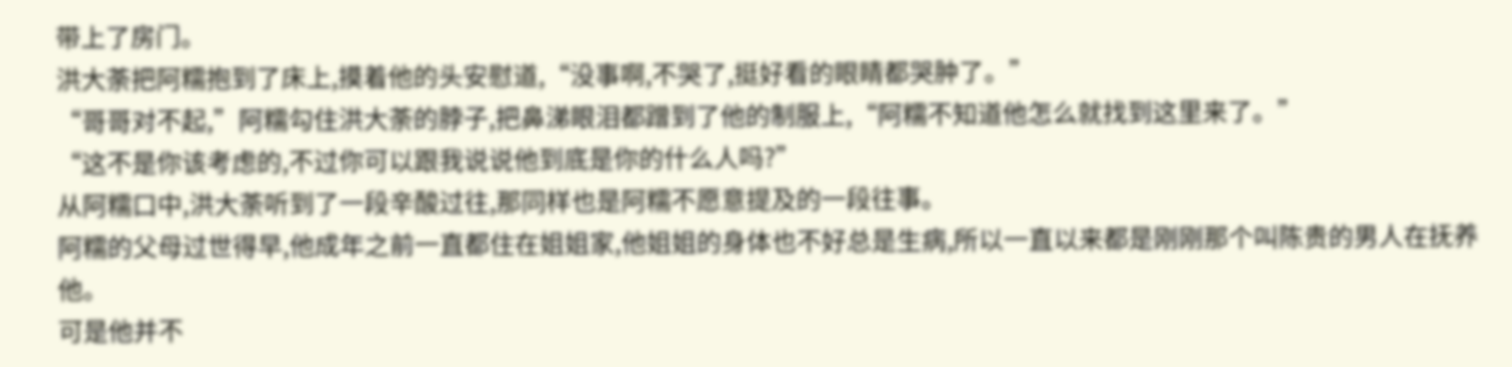带上了房门。
洪大荼把阿糯抱到了床上,摸着他的头安慰道,“没事啊,不哭了,挺好看的眼睛都哭肿了。”
“哥哥对不起,”阿糯勾住洪大荼的脖子,把鼻涕眼泪都蹭到了他的制服上,“阿糯不知道他怎么就找到这里来了。”
“这不是你该考虑的,不过你可以跟我说说他到底是你的什么人吗?”
从阿糯口中,洪大荼听到了一段辛酸过往,那同样也是阿糯不愿意提及的一段往事。
阿糯的父母过世得早,他成年之前一直都住在姐姐家,他姐姐的身体也不好总是生病,所以一直以来都是刚刚那个叫陈贵的男人在抚养他。
可是他并不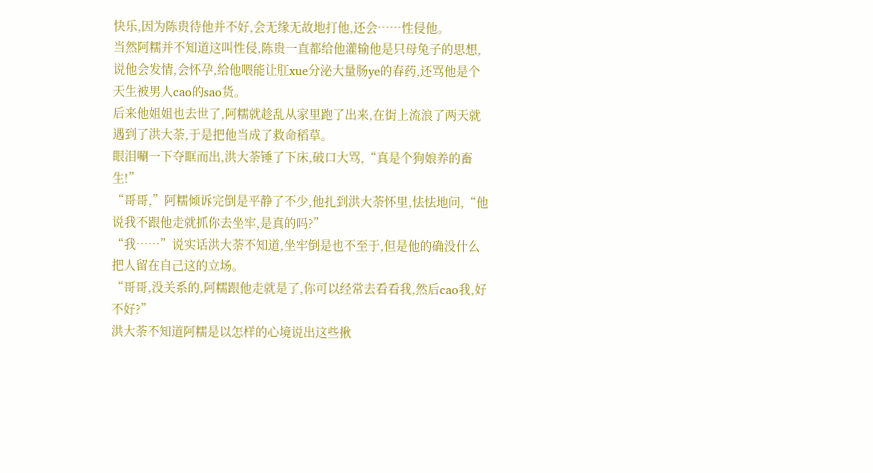快乐,因为陈贵待他并不好,会无缘无故地打他,还会……性侵他。
当然阿糯并不知道这叫性侵,陈贵一直都给他灌输他是只母兔子的思想,说他会发情,会怀孕,给他喂能让肛xue分泌大量肠ye的春药,还骂他是个天生被男人cao的sao货。
后来他姐姐也去世了,阿糯就趁乱从家里跑了出来,在街上流浪了两天就遇到了洪大荼,于是把他当成了救命稻草。
眼泪唰一下夺眶而出,洪大荼锤了下床,破口大骂,“真是个狗娘养的畜生!”
“哥哥,”阿糯倾诉完倒是平静了不少,他扎到洪大荼怀里,怯怯地问,“他说我不跟他走就抓你去坐牢,是真的吗?”
“我……”说实话洪大荼不知道,坐牢倒是也不至于,但是他的确没什么把人留在自己这的立场。
“哥哥,没关系的,阿糯跟他走就是了,你可以经常去看看我,然后cao我,好不好?”
洪大荼不知道阿糯是以怎样的心境说出这些揪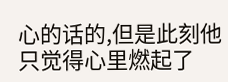心的话的,但是此刻他只觉得心里燃起了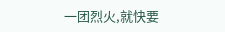一团烈火,就快要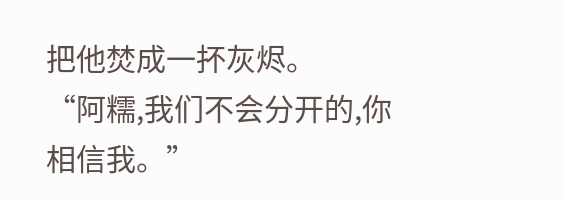把他焚成一抔灰烬。
“阿糯,我们不会分开的,你相信我。”